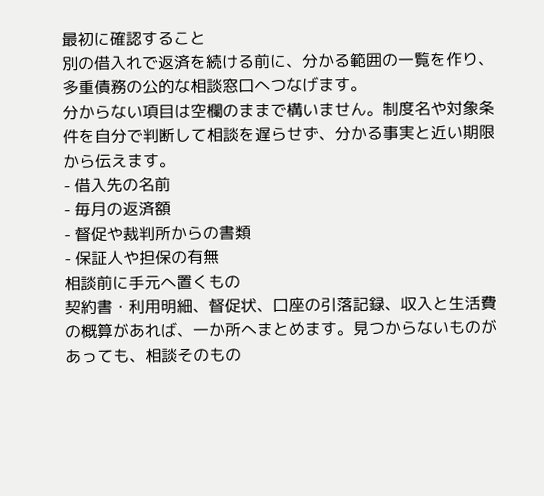最初に確認すること
別の借入れで返済を続ける前に、分かる範囲の一覧を作り、多重債務の公的な相談窓口へつなげます。
分からない項目は空欄のままで構いません。制度名や対象条件を自分で判断して相談を遅らせず、分かる事実と近い期限から伝えます。
- 借入先の名前
- 毎月の返済額
- 督促や裁判所からの書類
- 保証人や担保の有無
相談前に手元へ置くもの
契約書・利用明細、督促状、口座の引落記録、収入と生活費の概算があれば、一か所へまとめます。見つからないものがあっても、相談そのもの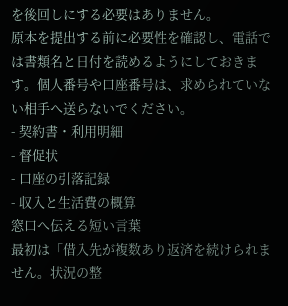を後回しにする必要はありません。
原本を提出する前に必要性を確認し、電話では書類名と日付を読めるようにしておきます。個人番号や口座番号は、求められていない相手へ送らないでください。
- 契約書・利用明細
- 督促状
- 口座の引落記録
- 収入と生活費の概算
窓口へ伝える短い言葉
最初は「借入先が複数あり返済を続けられません。状況の整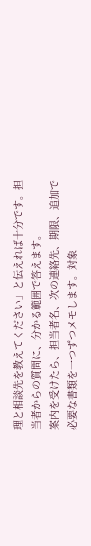理と相談先を教えてください」と伝えれば十分です。担当者からの質問に、分かる範囲で答えます。
案内を受けたら、担当者名、次の連絡先、期限、追加で必要な書類を一つずつメモします。対象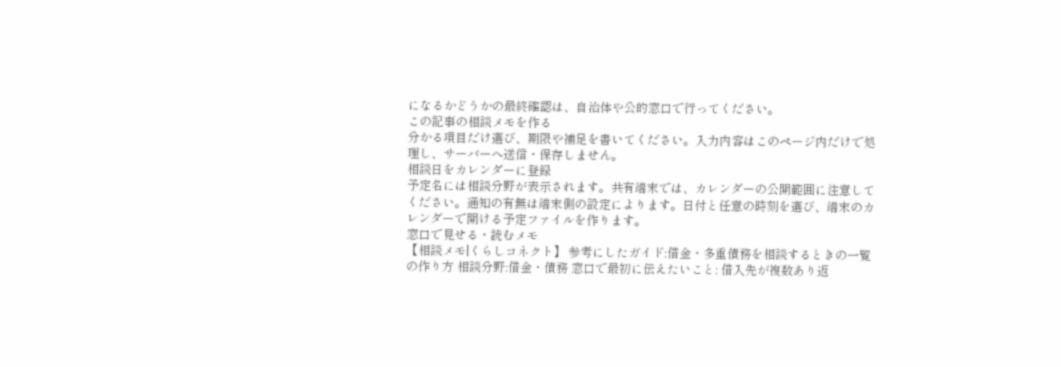になるかどうかの最終確認は、自治体や公的窓口で行ってください。
この記事の相談メモを作る
分かる項目だけ選び、期限や補足を書いてください。入力内容はこのページ内だけで処理し、サーバーへ送信・保存しません。
相談日をカレンダーに登録
予定名には相談分野が表示されます。共有端末では、カレンダーの公開範囲に注意してください。通知の有無は端末側の設定によります。日付と任意の時刻を選び、端末のカレンダーで開ける予定ファイルを作ります。
窓口で見せる・読むメモ
【相談メモ|くらしコネクト】 参考にしたガイド:借金・多重債務を相談するときの一覧の作り方 相談分野:借金・債務 窓口で最初に伝えたいこと: 借入先が複数あり返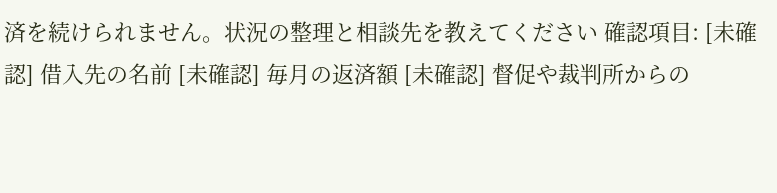済を続けられません。状況の整理と相談先を教えてください 確認項目: [未確認] 借入先の名前 [未確認] 毎月の返済額 [未確認] 督促や裁判所からの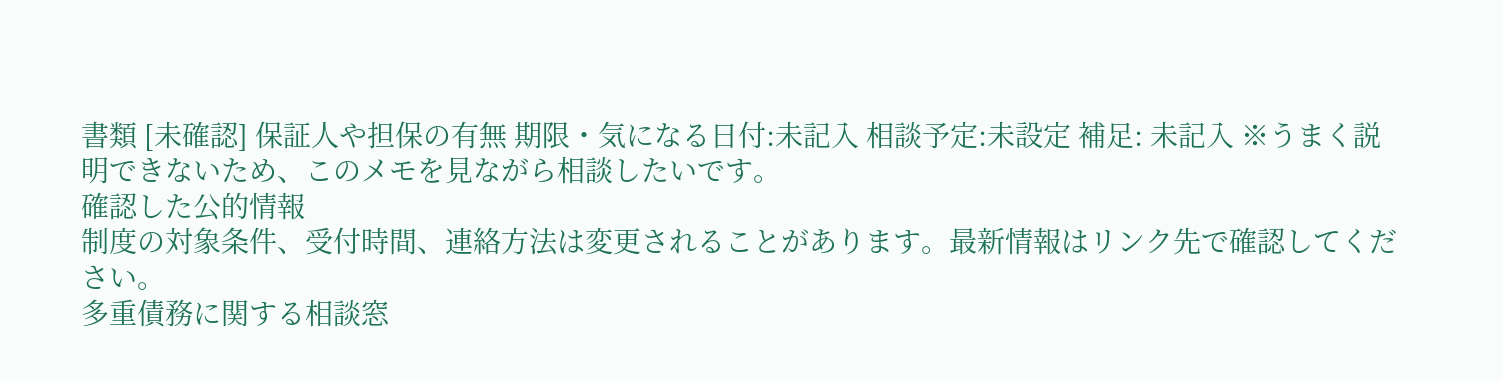書類 [未確認] 保証人や担保の有無 期限・気になる日付:未記入 相談予定:未設定 補足: 未記入 ※うまく説明できないため、このメモを見ながら相談したいです。
確認した公的情報
制度の対象条件、受付時間、連絡方法は変更されることがあります。最新情報はリンク先で確認してください。
多重債務に関する相談窓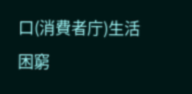口(消費者庁)生活困窮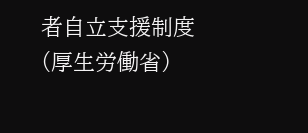者自立支援制度(厚生労働省)